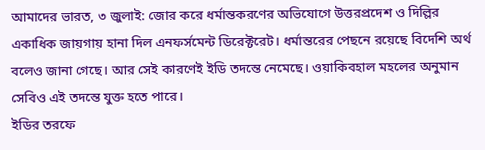আমাদের ভারত, ৩ জুলাই: জোর করে ধর্মান্তকরণের অভিযোগে উত্তরপ্রদেশ ও দিল্লির একাধিক জায়গায় হানা দিল এনফর্সমেন্ট ডিরেক্টরেট। ধর্মান্তরের পেছনে রয়েছে বিদেশি অর্থ বলেও জানা গেছে। আর সেই কারণেই ইডি তদন্তে নেমেছে। ওয়াকিবহাল মহলের অনুমান সেবিও এই তদন্তে যুক্ত হতে পারে।
ইডির তরফে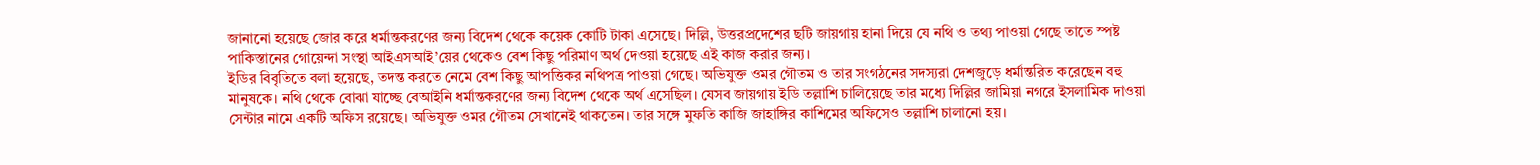জানানো হয়েছে জোর করে ধর্মান্তকরণের জন্য বিদেশ থেকে কয়েক কোটি টাকা এসেছে। দিল্লি, উত্তরপ্রদেশের ছটি জায়গায় হানা দিয়ে যে নথি ও তথ্য পাওয়া গেছে তাতে স্পষ্ট পাকিস্তানের গোয়েন্দা সংস্থা আইএসআই’য়ের থেকেও বেশ কিছু পরিমাণ অর্থ দেওয়া হয়েছে এই কাজ করার জন্য।
ইডির বিবৃতিতে বলা হয়েছে, তদন্ত করতে নেমে বেশ কিছু আপত্তিকর নথিপত্র পাওয়া গেছে। অভিযুক্ত ওমর গৌতম ও তার সংগঠনের সদস্যরা দেশজুড়ে ধর্মান্তরিত করেছেন বহু মানুষকে। নথি থেকে বোঝা যাচ্ছে বেআইনি ধর্মান্তকরণের জন্য বিদেশ থেকে অর্থ এসেছিল। যেসব জায়গায় ইডি তল্লাশি চালিয়েছে তার মধ্যে দিল্লির জামিয়া নগরে ইসলামিক দাওয়া সেন্টার নামে একটি অফিস রয়েছে। অভিযুক্ত ওমর গৌতম সেখানেই থাকতেন। তার সঙ্গে মুফতি কাজি জাহাঙ্গির কাশিমের অফিসেও তল্লাশি চালানো হয়।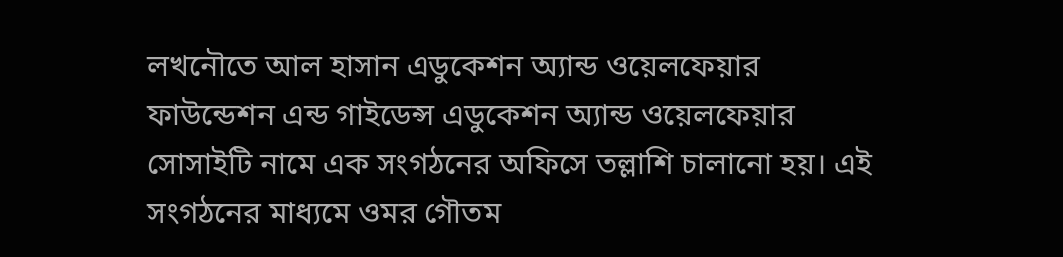লখনৌতে আল হাসান এডুকেশন অ্যান্ড ওয়েলফেয়ার ফাউন্ডেশন এন্ড গাইডেন্স এডুকেশন অ্যান্ড ওয়েলফেয়ার সোসাইটি নামে এক সংগঠনের অফিসে তল্লাশি চালানো হয়। এই সংগঠনের মাধ্যমে ওমর গৌতম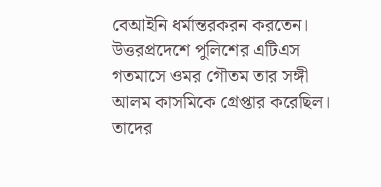বেআইনি ধর্মান্তরকরন করতেন। উত্তরপ্রদেশে পুলিশের এটিএস গতমাসে ওমর গৌতম তার সঙ্গী আলম কাসমিকে গ্রেপ্তার করেছিল। তাদের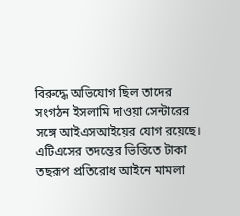বিরুদ্ধে অভিযোগ ছিল তাদের সংগঠন ইসলামি দাওয়া সেন্টারের সঙ্গে আইএসআইয়ের যোগ রয়েছে। এটিএসের তদন্তের ভিত্তিতে টাকা তছরূপ প্রতিরোধ আইনে মামলা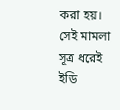করা হয়। সেই মামলা সূত্র ধরেই ইডি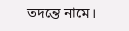তদন্তে নামে।